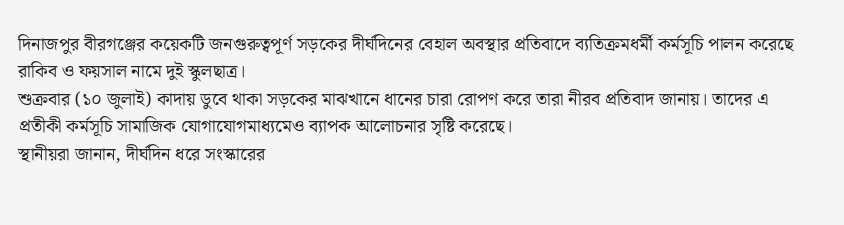দিনাজপুর বীরগঞ্জের কয়েকটি জনগুরুত্বপূর্ণ সড়কের দীর্ঘদিনের বেহাল অবস্থার প্রতিবাদে ব্যতিক্রমধর্মী কর্মসূচি পালন করেছে রাকিব ও ফয়সাল নামে দুই স্কুলছাত্র।
শুক্রবার (১০ জুলাই) কাদায় ডুবে থাকা সড়কের মাঝখানে ধানের চারা রোপণ করে তারা নীরব প্রতিবাদ জানায়। তাদের এ প্রতীকী কর্মসূচি সামাজিক যোগাযোগমাধ্যমেও ব্যাপক আলোচনার সৃষ্টি করেছে।
স্থানীয়রা জানান, দীর্ঘদিন ধরে সংস্কারের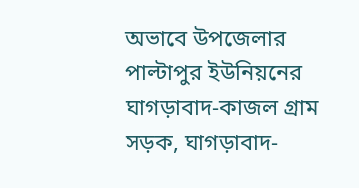অভাবে উপজেলার পাল্টাপুর ইউনিয়নের ঘাগড়াবাদ-কাজল গ্রাম সড়ক, ঘাগড়াবাদ-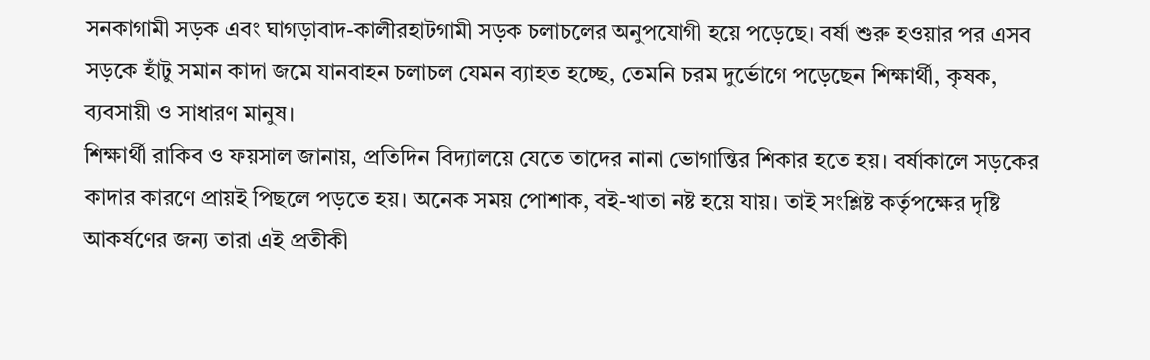সনকাগামী সড়ক এবং ঘাগড়াবাদ-কালীরহাটগামী সড়ক চলাচলের অনুপযোগী হয়ে পড়েছে। বর্ষা শুরু হওয়ার পর এসব সড়কে হাঁটু সমান কাদা জমে যানবাহন চলাচল যেমন ব্যাহত হচ্ছে, তেমনি চরম দুর্ভোগে পড়েছেন শিক্ষার্থী, কৃষক, ব্যবসায়ী ও সাধারণ মানুষ।
শিক্ষার্থী রাকিব ও ফয়সাল জানায়, প্রতিদিন বিদ্যালয়ে যেতে তাদের নানা ভোগান্তির শিকার হতে হয়। বর্ষাকালে সড়কের কাদার কারণে প্রায়ই পিছলে পড়তে হয়। অনেক সময় পোশাক, বই-খাতা নষ্ট হয়ে যায়। তাই সংশ্লিষ্ট কর্তৃপক্ষের দৃষ্টি আকর্ষণের জন্য তারা এই প্রতীকী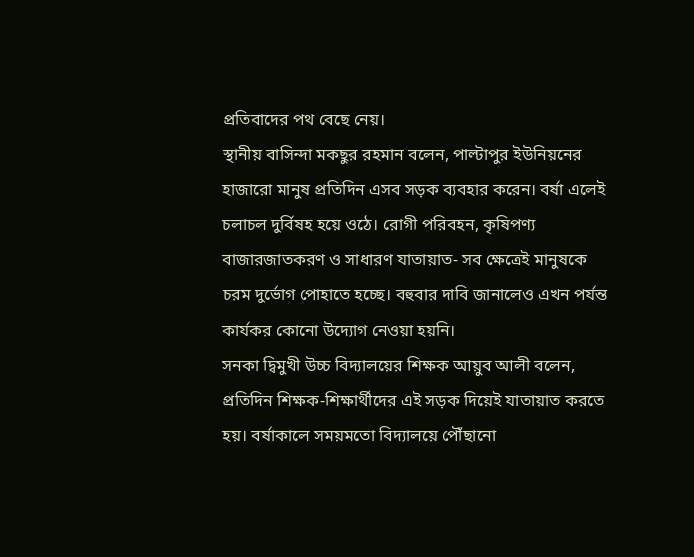প্রতিবাদের পথ বেছে নেয়।
স্থানীয় বাসিন্দা মকছুর রহমান বলেন, পাল্টাপুর ইউনিয়নের হাজারো মানুষ প্রতিদিন এসব সড়ক ব্যবহার করেন। বর্ষা এলেই চলাচল দুর্বিষহ হয়ে ওঠে। রোগী পরিবহন, কৃষিপণ্য বাজারজাতকরণ ও সাধারণ যাতায়াত- সব ক্ষেত্রেই মানুষকে চরম দুর্ভোগ পোহাতে হচ্ছে। বহুবার দাবি জানালেও এখন পর্যন্ত কার্যকর কোনো উদ্যোগ নেওয়া হয়নি।
সনকা দ্বিমুখী উচ্চ বিদ্যালয়ের শিক্ষক আয়ুব আলী বলেন, প্রতিদিন শিক্ষক-শিক্ষার্থীদের এই সড়ক দিয়েই যাতায়াত করতে হয়। বর্ষাকালে সময়মতো বিদ্যালয়ে পৌঁছানো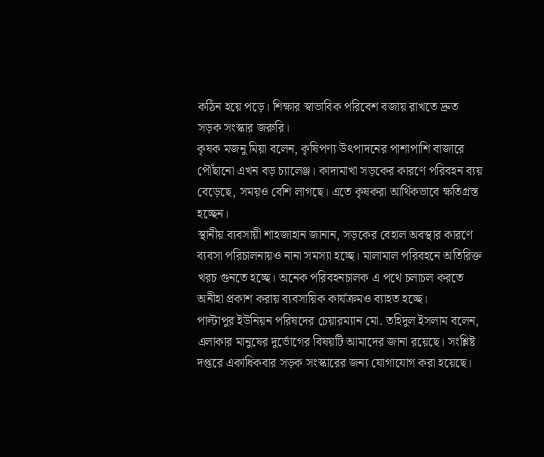কঠিন হয়ে পড়ে। শিক্ষার স্বাভাবিক পরিবেশ বজায় রাখতে দ্রুত সড়ক সংস্কার জরুরি।
কৃষক মজনু মিয়া বলেন, কৃষিপণ্য উৎপাদনের পাশাপাশি বাজারে পৌঁছানো এখন বড় চ্যালেঞ্জ। কাদামাখা সড়কের কারণে পরিবহন ব্যয় বেড়েছে, সময়ও বেশি লাগছে। এতে কৃষকরা আর্থিকভাবে ক্ষতিগ্রস্ত হচ্ছেন।
স্থানীয় ব্যবসায়ী শাহজাহান জানান, সড়কের বেহাল অবস্থার কারণে ব্যবসা পরিচালনায়ও নানা সমস্যা হচ্ছে। মালামাল পরিবহনে অতিরিক্ত খরচ গুনতে হচ্ছে। অনেক পরিবহনচালক এ পথে চলাচল করতে অনীহা প্রকাশ করায় ব্যবসায়িক কার্যক্রমও ব্যাহত হচ্ছে।
পাল্টাপুর ইউনিয়ন পরিষদের চেয়ারম্যান মো. তহিদুল ইসলাম বলেন, এলাকার মানুষের দুর্ভোগের বিষয়টি আমাদের জানা রয়েছে। সংশ্লিষ্ট দপ্তরে একাধিকবার সড়ক সংস্কারের জন্য যোগাযোগ করা হয়েছে।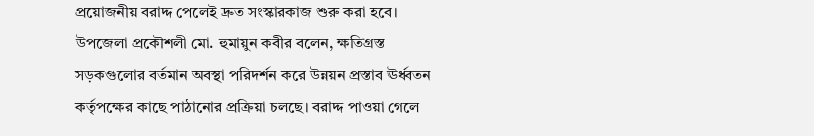প্রয়োজনীয় বরাদ্দ পেলেই দ্রুত সংস্কারকাজ শুরু করা হবে।
উপজেলা প্রকৌশলী মো. হুমায়ুন কবীর বলেন, ক্ষতিগ্রস্ত সড়কগুলোর বর্তমান অবস্থা পরিদর্শন করে উন্নয়ন প্রস্তাব ঊর্ধ্বতন কর্তৃপক্ষের কাছে পাঠানোর প্রক্রিয়া চলছে। বরাদ্দ পাওয়া গেলে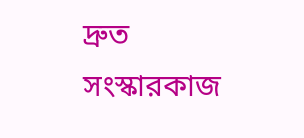দ্রুত সংস্কারকাজ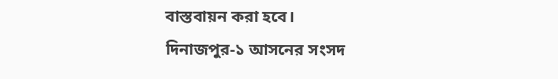বাস্তবায়ন করা হবে।
দিনাজপুর-১ আসনের সংসদ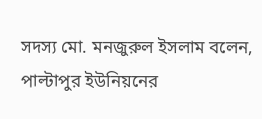সদস্য মো. মনজুরুল ইসলাম বলেন, পাল্টাপুর ইউনিয়নের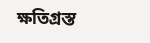ক্ষতিগ্রস্ত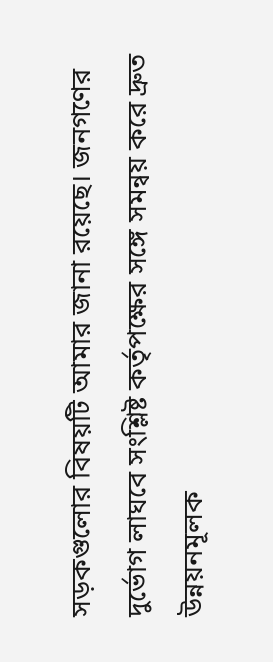সড়কগুলোর বিষয়টি আমার জানা রয়েছে। জনগণের দুর্ভোগ লাঘবে সংশ্লিষ্ট কর্তৃপক্ষের সঙ্গে সমন্বয় করে দ্রুত উন্নয়নমূলক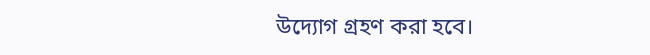উদ্যোগ গ্রহণ করা হবে।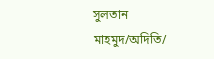সুলতান মাহমুদ/অদিতি/